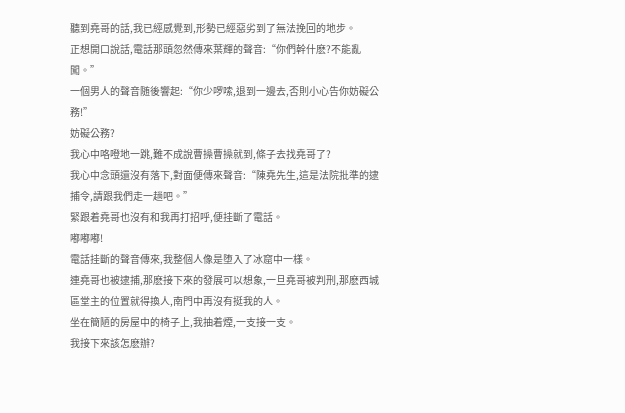聽到堯哥的話,我已經感覺到,形勢已經惡劣到了無法挽回的地步。
正想開口說話,電話那頭忽然傳來葉輝的聲音:“你們幹什麽?不能亂闖。”
一個男人的聲音随後響起:“你少啰嗦,退到一邊去,否則小心告你妨礙公務!”
妨礙公務?
我心中咯噔地一跳,難不成說曹操曹操就到,條子去找堯哥了?
我心中念頭還沒有落下,對面便傳來聲音:“陳堯先生,這是法院批準的逮捕令,請跟我們走一趟吧。”
緊跟着堯哥也沒有和我再打招呼,便挂斷了電話。
嘟嘟嘟!
電話挂斷的聲音傳來,我整個人像是堕入了冰窟中一樣。
連堯哥也被逮捕,那麽接下來的發展可以想象,一旦堯哥被判刑,那麽西城區堂主的位置就得換人,南門中再沒有挺我的人。
坐在簡陋的房屋中的椅子上,我抽着煙,一支接一支。
我接下來該怎麽辦?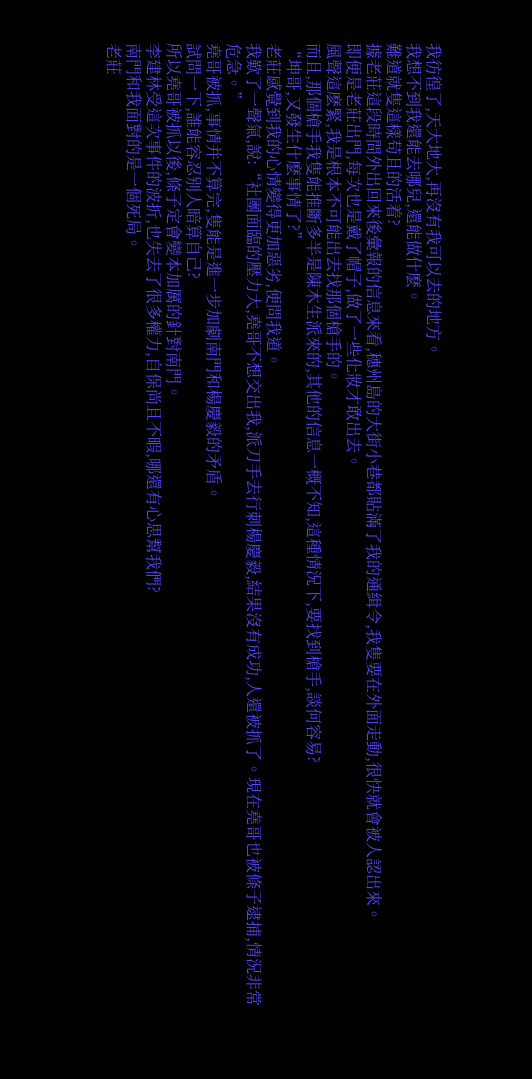我彷徨了,天大地大,再沒有我可以去的地方。
我想不到我還能去哪兒,還能做什麽。
難道就隻這樣苟且的活着?
據老莊這段時間外出回來後彙報的信息來看,穗州島的大街小巷都貼滿了我的通緝令,我隻要在外面走動,很快就會被人認出來。
即便是老莊出門,每次也是戴了帽子,做了一些化妝才敢出去。
風聲這麽緊,我是根本不可能出去找那個槍手的。
而且,那個槍手我隻能推斷多半是陳木生派來的,其他的信息一概不知,這種情況下,要找到槍手,談何容易?
“坤哥,又發生什麽事情了?”
老莊感覺到我的心情變得更加惡劣,便問我道。
我歎了一聲氣,說:“社團面臨的壓力大,堯哥不想交出我,派刀手去行刺楊慶毅,結果沒有成功,人還被抓了。現在堯哥也被條子逮捕,情況非常危急。”
堯哥被抓,事情并不算完,隻能是進一步加劇南門和楊慶毅的矛盾。
試問一下,誰能容忍别人暗算自己?
所以堯哥被抓以後,條子定會變本加厲的針對南門。
李建林受這次事件的波折,也失去了很多權力,自保尚且不暇,哪還有心思幫我們?
南門和我面對的是一個死局。
老莊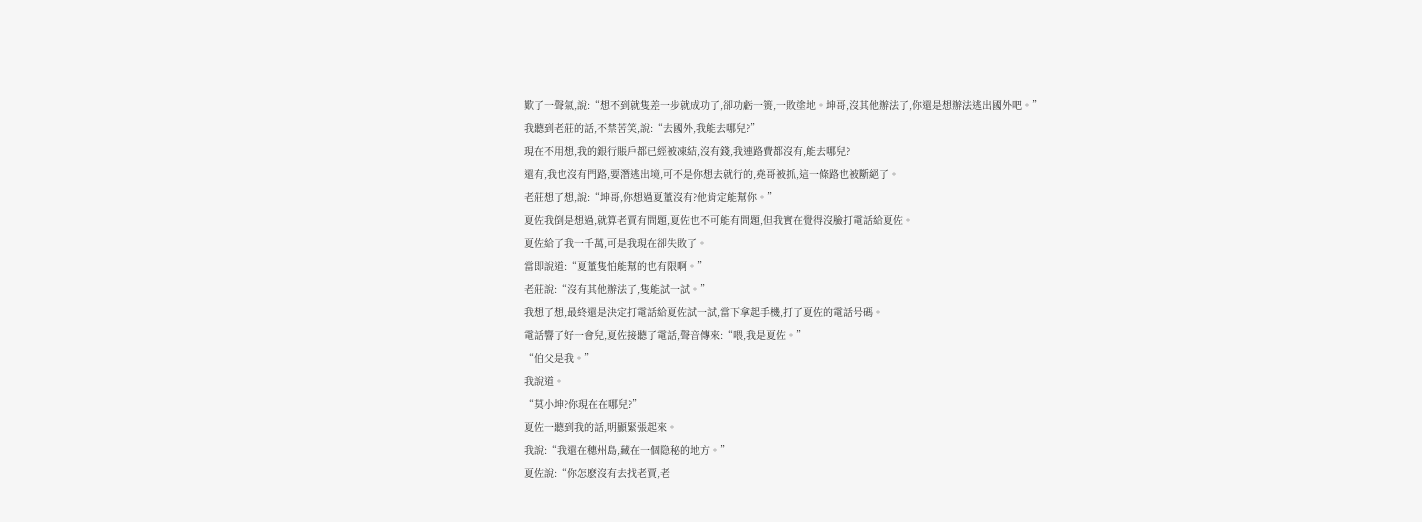歎了一聲氣,說:“想不到就隻差一步就成功了,卻功虧一篑,一敗塗地。坤哥,沒其他辦法了,你還是想辦法逃出國外吧。”
我聽到老莊的話,不禁苦笑,說:“去國外,我能去哪兒?”
現在不用想,我的銀行賬戶都已經被凍結,沒有錢,我連路費都沒有,能去哪兒?
還有,我也沒有門路,要潛逃出境,可不是你想去就行的,堯哥被抓,這一條路也被斷絕了。
老莊想了想,說:“坤哥,你想過夏董沒有?他肯定能幫你。”
夏佐我倒是想過,就算老賈有問題,夏佐也不可能有問題,但我實在覺得沒臉打電話給夏佐。
夏佐給了我一千萬,可是我現在卻失敗了。
當即說道:“夏董隻怕能幫的也有限啊。”
老莊說:“沒有其他辦法了,隻能試一試。”
我想了想,最終還是決定打電話給夏佐試一試,當下拿起手機,打了夏佐的電話号碼。
電話響了好一會兒,夏佐接聽了電話,聲音傳來:“喂,我是夏佐。”
“伯父是我。”
我說道。
“莫小坤?你現在在哪兒?”
夏佐一聽到我的話,明顯緊張起來。
我說:“我還在穗州島,藏在一個隐秘的地方。”
夏佐說:“你怎麽沒有去找老賈,老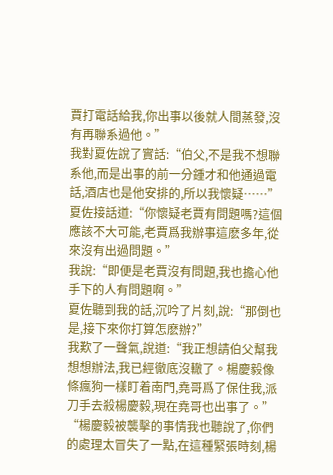賈打電話給我,你出事以後就人間蒸發,沒有再聯系過他。”
我對夏佐說了實話:“伯父,不是我不想聯系他,而是出事的前一分鍾才和他通過電話,酒店也是他安排的,所以我懷疑……”
夏佐接話道:“你懷疑老賈有問題嗎?這個應該不大可能,老賈爲我辦事這麽多年,從來沒有出過問題。”
我說:“即便是老賈沒有問題,我也擔心他手下的人有問題啊。”
夏佐聽到我的話,沉吟了片刻,說:“那倒也是,接下來你打算怎麽辦?”
我歎了一聲氣,說道:“我正想請伯父幫我想想辦法,我已經徹底沒轍了。楊慶毅像條瘋狗一樣盯着南門,堯哥爲了保住我,派刀手去殺楊慶毅,現在堯哥也出事了。”
“楊慶毅被襲擊的事情我也聽說了,你們的處理太冒失了一點,在這種緊張時刻,楊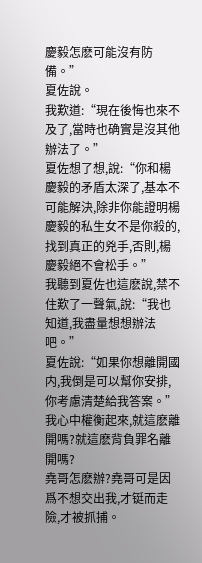慶毅怎麽可能沒有防備。”
夏佐說。
我歎道:“現在後悔也來不及了,當時也确實是沒其他辦法了。”
夏佐想了想,說:“你和楊慶毅的矛盾太深了,基本不可能解決,除非你能證明楊慶毅的私生女不是你殺的,找到真正的兇手,否則,楊慶毅絕不會松手。”
我聽到夏佐也這麽說,禁不住歎了一聲氣,說:“我也知道,我盡量想想辦法吧。”
夏佐說:“如果你想離開國内,我倒是可以幫你安排,你考慮清楚給我答案。”
我心中權衡起來,就這麽離開嗎?就這麽背負罪名離開嗎?
堯哥怎麽辦?堯哥可是因爲不想交出我,才铤而走險,才被抓捕。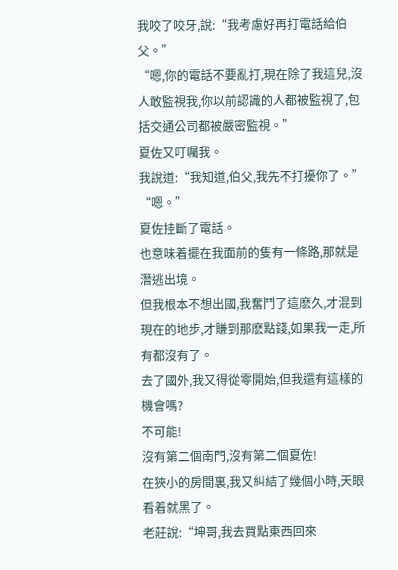我咬了咬牙,說:“我考慮好再打電話給伯父。”
“嗯,你的電話不要亂打,現在除了我這兒,沒人敢監視我,你以前認識的人都被監視了,包括交通公司都被嚴密監視。”
夏佐又叮囑我。
我說道:“我知道,伯父,我先不打擾你了。”
“嗯。”
夏佐挂斷了電話。
也意味着擺在我面前的隻有一條路,那就是潛逃出境。
但我根本不想出國,我奮鬥了這麽久,才混到現在的地步,才賺到那麽點錢,如果我一走,所有都沒有了。
去了國外,我又得從零開始,但我還有這樣的機會嗎?
不可能!
沒有第二個南門,沒有第二個夏佐!
在狹小的房間裏,我又糾結了幾個小時,天眼看着就黑了。
老莊說:“坤哥,我去買點東西回來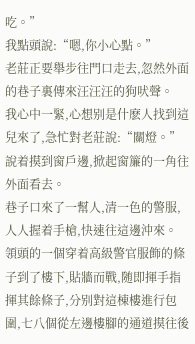吃。”
我點頭說:“嗯,你小心點。”
老莊正要舉步往門口走去,忽然外面的巷子裏傳來汪汪汪的狗吠聲。
我心中一緊,心想别是什麽人找到這兒來了,急忙對老莊說:“關燈。”說着摸到窗戶邊,掀起窗簾的一角往外面看去。
巷子口來了一幫人,清一色的警服,人人握着手槍,快速往這邊沖來。
領頭的一個穿着高級警官服飾的條子到了樓下,貼牆而戰,随即揮手指揮其餘條子,分别對這棟樓進行包圍,七八個從左邊樓腳的通道摸往後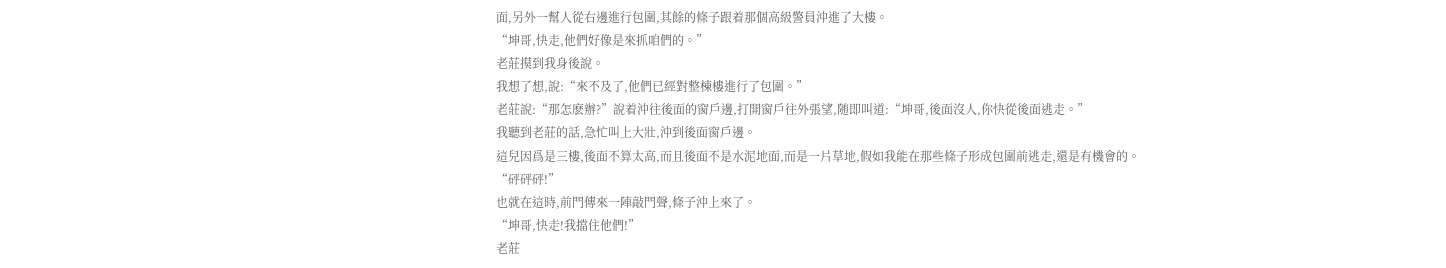面,另外一幫人從右邊進行包圍,其餘的條子跟着那個高級警員沖進了大樓。
“坤哥,快走,他們好像是來抓咱們的。”
老莊摸到我身後說。
我想了想,說:“來不及了,他們已經對整棟樓進行了包圍。”
老莊說:“那怎麽辦?”說着沖往後面的窗戶邊,打開窗戶往外張望,随即叫道:“坤哥,後面沒人,你快從後面逃走。”
我聽到老莊的話,急忙叫上大壯,沖到後面窗戶邊。
這兒因爲是三樓,後面不算太高,而且後面不是水泥地面,而是一片草地,假如我能在那些條子形成包圍前逃走,還是有機會的。
“砰砰砰!”
也就在這時,前門傳來一陣敲門聲,條子沖上來了。
“坤哥,快走!我擋住他們!”
老莊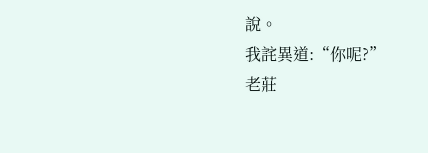說。
我詫異道:“你呢?”
老莊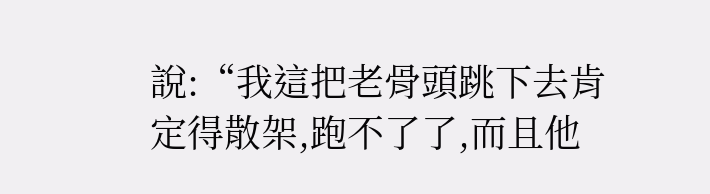說:“我這把老骨頭跳下去肯定得散架,跑不了了,而且他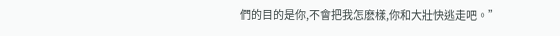們的目的是你,不會把我怎麽樣,你和大壯快逃走吧。”